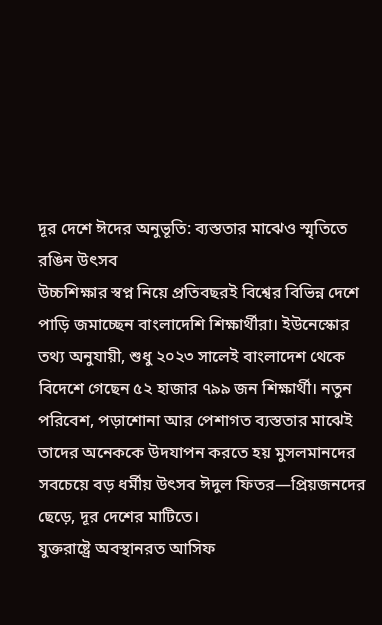দূর দেশে ঈদের অনুভূতি: ব্যস্ততার মাঝেও স্মৃতিতে রঙিন উৎসব
উচ্চশিক্ষার স্বপ্ন নিয়ে প্রতিবছরই বিশ্বের বিভিন্ন দেশে পাড়ি জমাচ্ছেন বাংলাদেশি শিক্ষার্থীরা। ইউনেস্কোর তথ্য অনুযায়ী, শুধু ২০২৩ সালেই বাংলাদেশ থেকে বিদেশে গেছেন ৫২ হাজার ৭৯৯ জন শিক্ষার্থী। নতুন পরিবেশ, পড়াশোনা আর পেশাগত ব্যস্ততার মাঝেই তাদের অনেককে উদযাপন করতে হয় মুসলমানদের সবচেয়ে বড় ধর্মীয় উৎসব ঈদুল ফিতর—প্রিয়জনদের ছেড়ে, দূর দেশের মাটিতে।
যুক্তরাষ্ট্রে অবস্থানরত আসিফ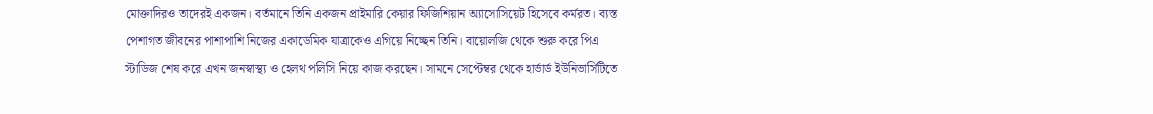মোক্তাদিরও তাদেরই একজন। বর্তমানে তিনি একজন প্রাইমারি কেয়ার ফিজিশিয়ান অ্যাসোসিয়েট হিসেবে কর্মরত। ব্যস্ত পেশাগত জীবনের পাশাপাশি নিজের একাডেমিক যাত্রাকেও এগিয়ে নিচ্ছেন তিনি। বায়োলজি থেকে শুরু করে পিএ স্টাডিজ শেষ করে এখন জনস্বাস্থ্য ও হেলথ পলিসি নিয়ে কাজ করছেন। সামনে সেপ্টেম্বর থেকে হার্ভার্ড ইউনিভার্সিটিতে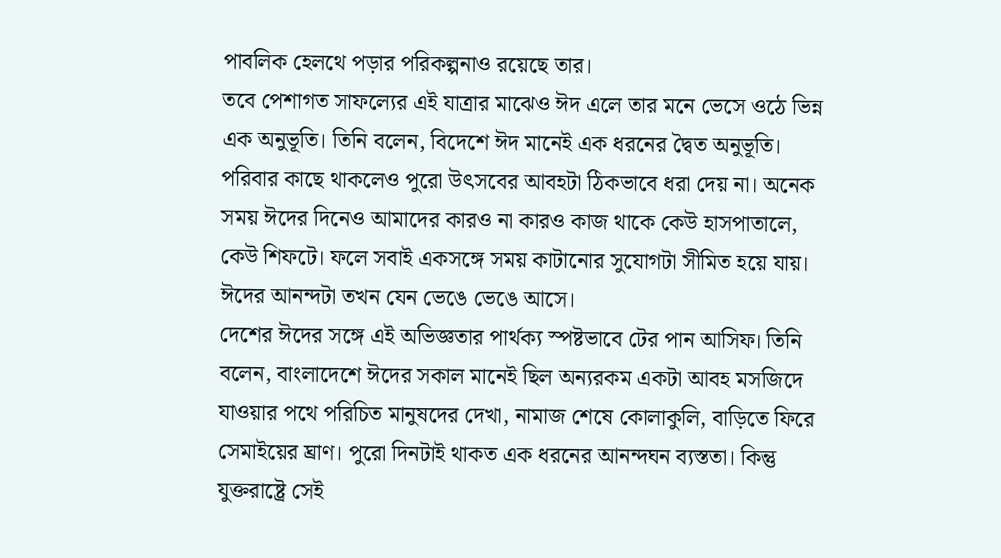পাবলিক হেলথে পড়ার পরিকল্পনাও রয়েছে তার।
তবে পেশাগত সাফল্যের এই যাত্রার মাঝেও ঈদ এলে তার মনে ভেসে ওঠে ভিন্ন এক অনুভূতি। তিনি বলেন, বিদেশে ঈদ মানেই এক ধরনের দ্বৈত অনুভূতি। পরিবার কাছে থাকলেও পুরো উৎসবের আবহটা ঠিকভাবে ধরা দেয় না। অনেক সময় ঈদের দিনেও আমাদের কারও না কারও কাজ থাকে কেউ হাসপাতালে, কেউ শিফটে। ফলে সবাই একসঙ্গে সময় কাটানোর সুযোগটা সীমিত হয়ে যায়। ঈদের আনন্দটা তখন যেন ভেঙে ভেঙে আসে।
দেশের ঈদের সঙ্গে এই অভিজ্ঞতার পার্থক্য স্পষ্টভাবে টের পান আসিফ। তিনি বলেন, বাংলাদেশে ঈদের সকাল মানেই ছিল অন্যরকম একটা আবহ মসজিদে যাওয়ার পথে পরিচিত মানুষদের দেখা, নামাজ শেষে কোলাকুলি, বাড়িতে ফিরে সেমাইয়ের ঘ্রাণ। পুরো দিনটাই থাকত এক ধরনের আনন্দঘন ব্যস্ততা। কিন্তু যুক্তরাষ্ট্রে সেই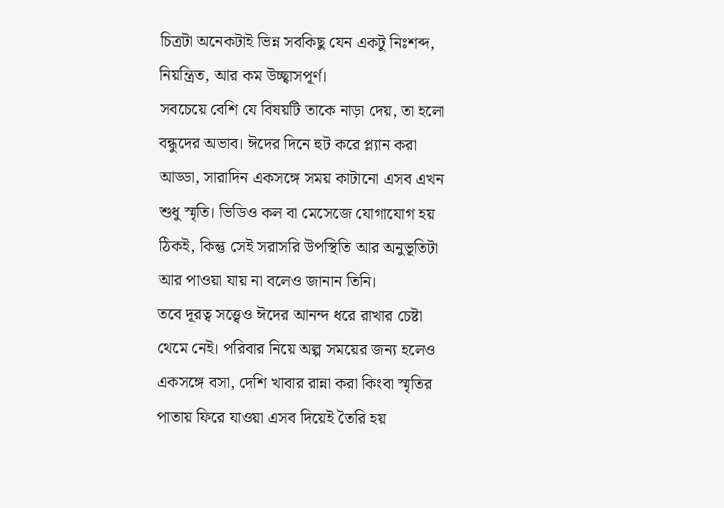চিত্রটা অনেকটাই ভিন্ন সবকিছু যেন একটু নিঃশব্দ, নিয়ন্ত্রিত, আর কম উচ্ছ্বাসপূর্ণ।
সবচেয়ে বেশি যে বিষয়টি তাকে নাড়া দেয়, তা হলো বন্ধুদের অভাব। ঈদের দিনে হুট করে প্ল্যান করা আড্ডা, সারাদিন একসঙ্গে সময় কাটানো এসব এখন শুধু স্মৃতি। ভিডিও কল বা মেসেজে যোগাযোগ হয় ঠিকই, কিন্তু সেই সরাসরি উপস্থিতি আর অনুভূতিটা আর পাওয়া যায় না বলেও জানান তিনি।
তবে দূরত্ব সত্ত্বেও ঈদের আনন্দ ধরে রাখার চেষ্টা থেমে নেই। পরিবার নিয়ে অল্প সময়ের জন্য হলেও একসঙ্গে বসা, দেশি খাবার রান্না করা কিংবা স্মৃতির পাতায় ফিরে যাওয়া এসব দিয়েই তৈরি হয়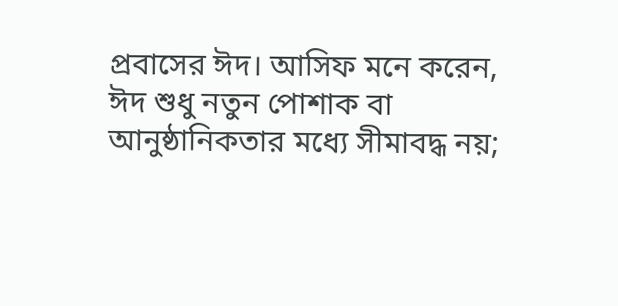প্রবাসের ঈদ। আসিফ মনে করেন, ঈদ শুধু নতুন পোশাক বা আনুষ্ঠানিকতার মধ্যে সীমাবদ্ধ নয়;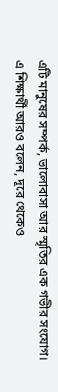এটি মানুষের সম্পর্ক, ভালোবাসা আর স্মৃতির এক গভীর সংযোগ।
এ শিক্ষার্থী আরও বলেন, দূরে থেকেও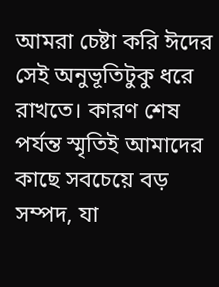আমরা চেষ্টা করি ঈদের সেই অনুভূতিটুকু ধরে রাখতে। কারণ শেষ পর্যন্ত স্মৃতিই আমাদের কাছে সবচেয়ে বড় সম্পদ, যা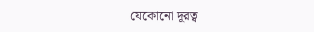যেকোনো দূরত্ব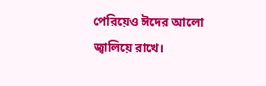পেরিয়েও ঈদের আলো জ্বালিয়ে রাখে।